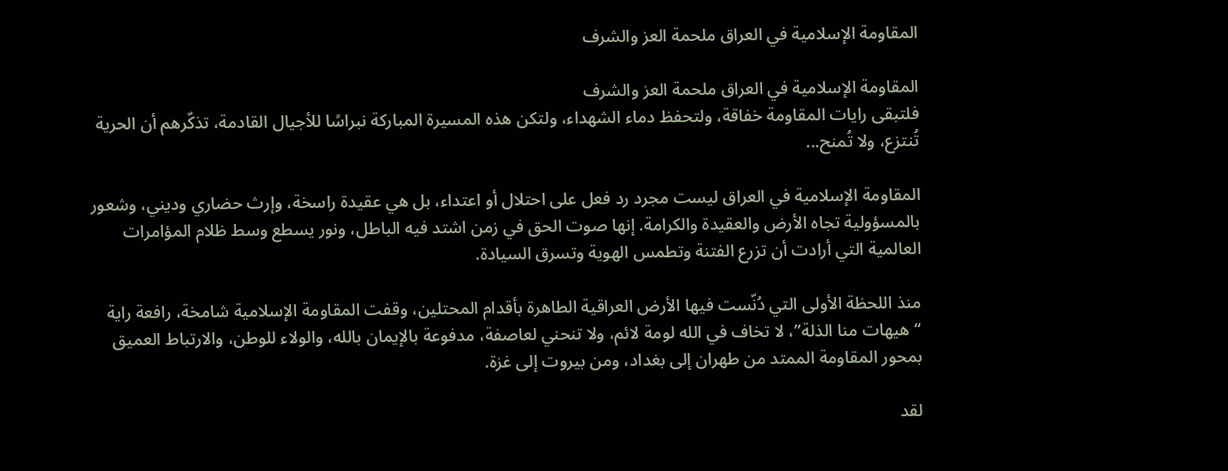المقاومة الإسلامية في العراق ملحمة العز والشرف

المقاومة الإسلامية في العراق ملحمة العز والشرف
فلتبقى رايات المقاومة خفاقة، ولتحفظ دماء الشهداء، ولتكن هذه المسيرة المباركة نبراسًا للأجيال القادمة، تذكّرهم أن الحرية تُنتزع، ولا تُمنح...

المقاومة الإسلامية في العراق ليست مجرد رد فعل على احتلال أو اعتداء، بل هي عقيدة راسخة، وإرث حضاري وديني، وشعور بالمسؤولية تجاه الأرض والعقيدة والكرامة. إنها صوت الحق في زمن اشتد فيه الباطل، ونور يسطع وسط ظلام المؤامرات العالمية التي أرادت أن تزرع الفتنة وتطمس الهوية وتسرق السيادة.

منذ اللحظة الأولى التي دُنّست فيها الأرض العراقية الطاهرة بأقدام المحتلين، وقفت المقاومة الإسلامية شامخة، رافعة راية “هيهات منا الذلة”، لا تخاف في الله لومة لائم، ولا تنحني لعاصفة، مدفوعة بالإيمان بالله، والولاء للوطن، والارتباط العميق بمحور المقاومة الممتد من طهران إلى بغداد، ومن بيروت إلى غزة.

لقد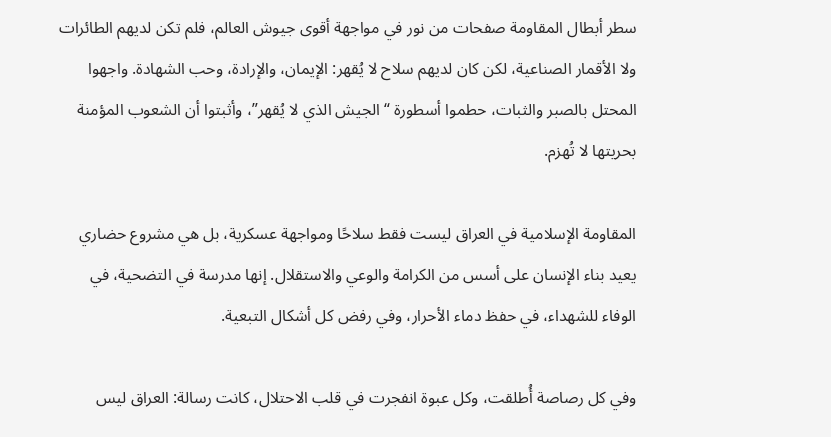سطر أبطال المقاومة صفحات من نور في مواجهة أقوى جيوش العالم، فلم تكن لديهم الطائرات ولا الأقمار الصناعية، لكن كان لديهم سلاح لا يُقهر: الإيمان، والإرادة، وحب الشهادة. واجهوا المحتل بالصبر والثبات، حطموا أسطورة “الجيش الذي لا يُقهر”، وأثبتوا أن الشعوب المؤمنة بحريتها لا تُهزم.

المقاومة الإسلامية في العراق ليست فقط سلاحًا ومواجهة عسكرية، بل هي مشروع حضاري يعيد بناء الإنسان على أسس من الكرامة والوعي والاستقلال. إنها مدرسة في التضحية، في الوفاء للشهداء، في حفظ دماء الأحرار، وفي رفض كل أشكال التبعية.

وفي كل رصاصة أُطلقت، وكل عبوة انفجرت في قلب الاحتلال، كانت رسالة: العراق ليس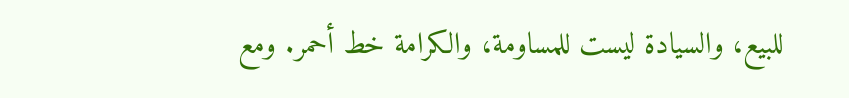للبيع، والسيادة ليست للمساومة، والكرامة خط أحمر. ومع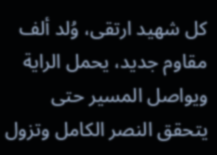كل شهيد ارتقى، وُلد ألف مقاوم جديد، يحمل الراية ويواصل المسير حتى يتحقق النصر الكامل وتزول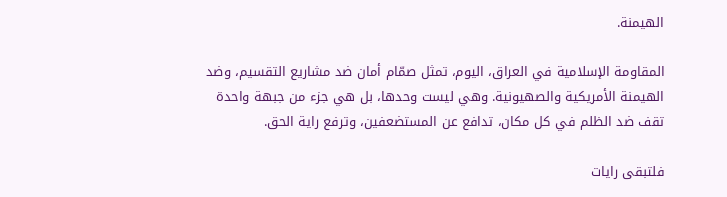الهيمنة.

المقاومة الإسلامية في العراق، اليوم، تمثل صمّام أمان ضد مشاريع التقسيم، وضد الهيمنة الأمريكية والصهيونية. وهي ليست وحدها، بل هي جزء من جبهة واحدة تقف ضد الظلم في كل مكان، تدافع عن المستضعفين، وترفع راية الحق.

فلتبقى رايات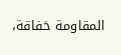المقاومة خفاقة،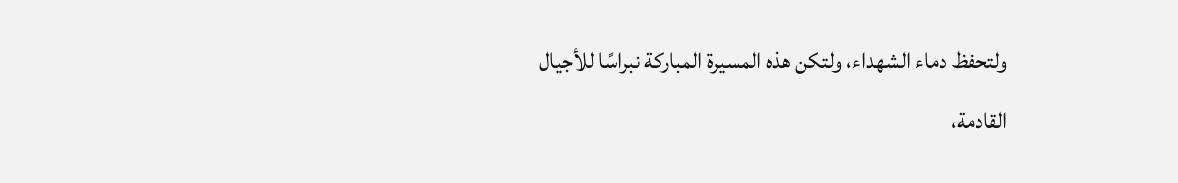ولتحفظ دماء الشهداء، ولتكن هذه المسيرة المباركة نبراسًا للأجيال القادمة،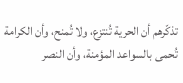تذكّرهم أن الحرية تُنتزع، ولا تُمنح، وأن الكرامة تُحمى بالسواعد المؤمنة، وأن النصر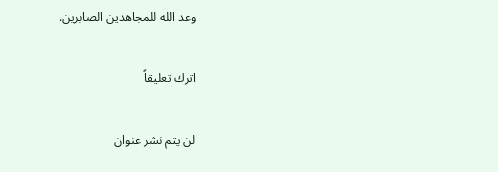وعد الله للمجاهدين الصابرين.

اترك تعليقاً

لن يتم نشر عنوان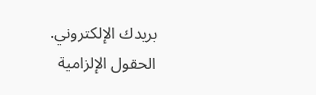بريدك الإلكتروني. الحقول الإلزامية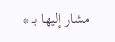مشار إليها بـ *